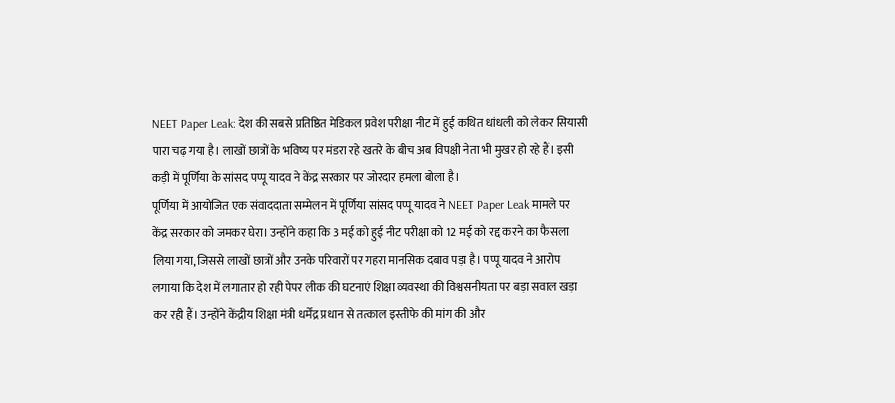NEET Paper Leak: देश की सबसे प्रतिष्ठित मेडिकल प्रवेश परीक्षा नीट में हुई कथित धांधली को लेकर सियासी पारा चढ़ गया है। लाखों छात्रों के भविष्य पर मंडरा रहे खतरे के बीच अब विपक्षी नेता भी मुखर हो रहे हैं। इसी कड़ी में पूर्णिया के सांसद पप्पू यादव ने केंद्र सरकार पर जोरदार हमला बोला है।
पूर्णिया में आयोजित एक संवाददाता सम्मेलन में पूर्णिया सांसद पप्पू यादव ने NEET Paper Leak मामले पर केंद्र सरकार को जमकर घेरा। उन्होंने कहा कि 3 मई को हुई नीट परीक्षा को 12 मई को रद्द करने का फैसला लिया गया, जिससे लाखों छात्रों और उनके परिवारों पर गहरा मानसिक दबाव पड़ा है। पप्पू यादव ने आरोप लगाया कि देश में लगातार हो रही पेपर लीक की घटनाएं शिक्षा व्यवस्था की विश्वसनीयता पर बड़ा सवाल खड़ा कर रही हैं। उन्होंने केंद्रीय शिक्षा मंत्री धर्मेंद्र प्रधान से तत्काल इस्तीफे की मांग की और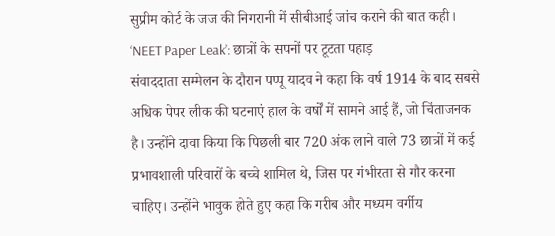सुप्रीम कोर्ट के जज की निगरानी में सीबीआई जांच कराने की बात कही।
‘NEET Paper Leak’: छात्रों के सपनों पर टूटता पहाड़
संवाददाता सम्मेलन के दौरान पप्पू यादव ने कहा कि वर्ष 1914 के बाद सबसे अधिक पेपर लीक की घटनाएं हाल के वर्षों में सामने आई हैं, जो चिंताजनक है। उन्होंने दावा किया कि पिछली बार 720 अंक लाने वाले 73 छात्रों में कई प्रभावशाली परिवारों के बच्चे शामिल थे, जिस पर गंभीरता से गौर करना चाहिए। उन्होंने भावुक होते हुए कहा कि गरीब और मध्यम वर्गीय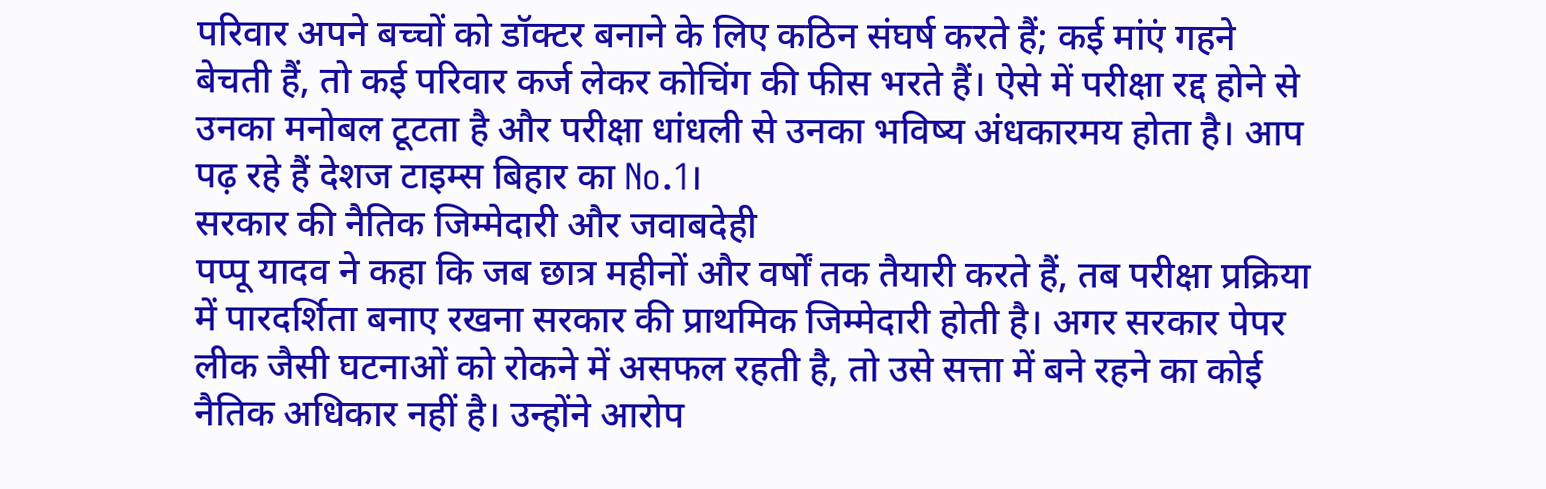परिवार अपने बच्चों को डॉक्टर बनाने के लिए कठिन संघर्ष करते हैं; कई मांएं गहने बेचती हैं, तो कई परिवार कर्ज लेकर कोचिंग की फीस भरते हैं। ऐसे में परीक्षा रद्द होने से उनका मनोबल टूटता है और परीक्षा धांधली से उनका भविष्य अंधकारमय होता है। आप पढ़ रहे हैं देशज टाइम्स बिहार का No.1।
सरकार की नैतिक जिम्मेदारी और जवाबदेही
पप्पू यादव ने कहा कि जब छात्र महीनों और वर्षों तक तैयारी करते हैं, तब परीक्षा प्रक्रिया में पारदर्शिता बनाए रखना सरकार की प्राथमिक जिम्मेदारी होती है। अगर सरकार पेपर लीक जैसी घटनाओं को रोकने में असफल रहती है, तो उसे सत्ता में बने रहने का कोई नैतिक अधिकार नहीं है। उन्होंने आरोप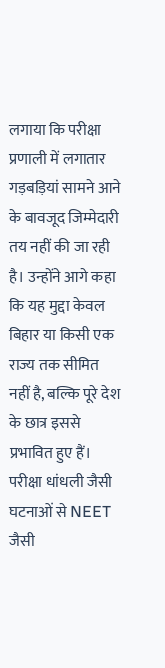लगाया कि परीक्षा प्रणाली में लगातार गड़बड़ियां सामने आने के बावजूद जिम्मेदारी तय नहीं की जा रही है। उन्होंने आगे कहा कि यह मुद्दा केवल बिहार या किसी एक राज्य तक सीमित नहीं है, बल्कि पूरे देश के छात्र इससे प्रभावित हुए हैं। परीक्षा धांधली जैसी घटनाओं से NEET जैसी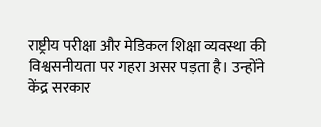राष्ट्रीय परीक्षा और मेडिकल शिक्षा व्यवस्था की विश्वसनीयता पर गहरा असर पड़ता है। उन्होंने केंद्र सरकार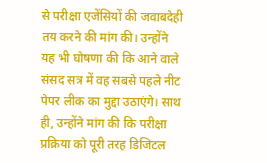से परीक्षा एजेंसियों की जवाबदेही तय करने की मांग की। उन्होंने यह भी घोषणा की कि आने वाले संसद सत्र में वह सबसे पहले नीट पेपर लीक का मुद्दा उठाएंगे। साथ ही, उन्होंने मांग की कि परीक्षा प्रक्रिया को पूरी तरह डिजिटल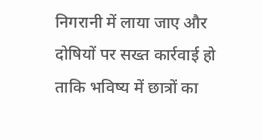निगरानी में लाया जाए और दोषियों पर सख्त कार्रवाई हो ताकि भविष्य में छात्रों का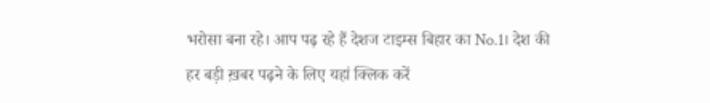भरोसा बना रहे। आप पढ़ रहे हैं देशज टाइम्स बिहार का No.1। देश की हर बड़ी ख़बर पढ़ने के लिए यहां क्लिक करें